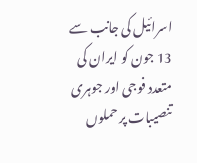اسرائیل کی جانب سے 13 جون کو ایران کی متعدد فوجی اور جوہری تنصیبات پر حملوں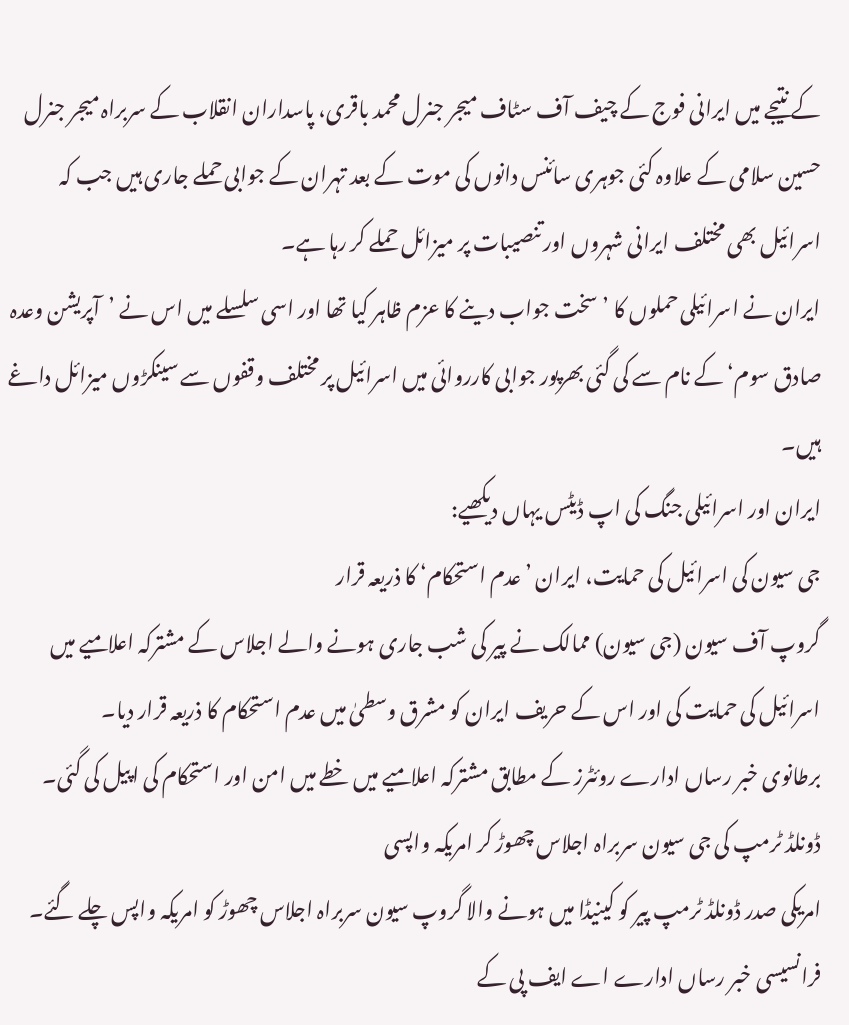کے نتیجے میں ایرانی فوج کے چیف آف سٹاف میجر جنرل محمد باقری، پاسداران انقلاب کے سربراہ میجر جنرل حسین سلامی کے علاوہ کئی جوہری سائنس دانوں کی موت کے بعد تہران کے جوابی حملے جاری ہیں جب کہ اسرائیل بھی مختلف ایرانی شہروں اور تنصیبات پر میزائل حملے کر رہا ہے۔
ایران نے اسرائیلی حملوں کا ’سخت جواب دینے کا عزم ظاہر کیا تھا اور اسی سلسلے میں اس نے ’آپریشن وعدہ صادق سوم‘ کے نام سے کی گئی بھرپور جوابی کارروائی میں اسرائیل پر مختلف وقفوں سے سینکڑوں میزائل داغے ہیں۔
ایران اور اسرائیلی جنگ کی اپ ڈیٹس یہاں دیکھیے:
جی سیون کی اسرائیل کی حمایت، ایران ’عدم استحکام‘ کا ذریعہ قرار
گروپ آف سیون (جی سیون) ممالک نے پیر کی شب جاری ہونے والے اجلاس کے مشترکہ اعلامیے میں اسرائیل کی حمایت کی اور اس کے حریف ایران کو مشرق وسطیٰ میں عدم استحکام کا ذریعہ قرار دیا۔
برطانوی خبر رساں ادارے روئٹرز کے مطابق مشترکہ اعلامیے میں خطے میں امن اور استحکام کی اپیل کی گئی۔
ڈونلڈ ٹرمپ کی جی سیون سربراہ اجلاس چھوڑ کر امریکہ واپسی
امریکی صدر ڈونلڈ ٹرمپ پیر کو کینیڈا میں ہونے والا گروپ سیون سربراہ اجلاس چھوڑ کو امریکہ واپس چلے گئے۔
فرانسیسی خبر رساں ادارے اے ایف پی کے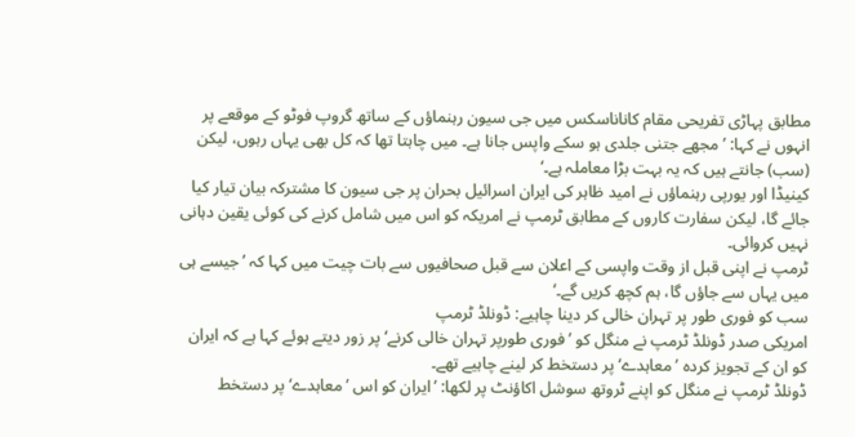مطابق پہاڑی تفریحی مقام کاناناسکس میں جی سیون رہنماؤں کے ساتھ گروپ فوٹو کے موقعے پر انہوں نے کہا: ’مجھے جتنی جلدی ہو سکے واپس جانا ہے۔ میں چاہتا تھا کہ کل بھی یہاں رہوں، لیکن (سب) جانتے ہیں کہ یہ بہت بڑا معاملہ ہے۔‘
کینیڈا اور یورپی رہنماؤں نے امید ظاہر کی ایران اسرائیل بحران پر جی سیون کا مشترکہ بیان تیار کیا جائے گا، لیکن سفارت کاروں کے مطابق ٹرمپ نے امریکہ کو اس میں شامل کرنے کی کوئی یقین دہانی نہیں کروائی۔
ٹرمپ نے اپنی قبل از وقت واپسی کے اعلان سے قبل صحافیوں سے بات چیت میں کہا کہ ’جیسے ہی میں یہاں سے جاؤں گا، ہم کچھ کریں گے۔‘
سب کو فوری طور پر تہران خالی کر دینا چاہیے: ڈونلڈ ٹرمپ
امریکی صدر ڈونلڈ ٹرمپ نے منگل کو ’فوری طورپر تہران خالی کرنے‘ پر زور دیتے ہوئے کہا ہے کہ ایران کو ان کے تجویز کردہ ’معاہدے‘ پر دستخط کر لینے چاہیے تھے۔
ڈونلڈ ٹرمپ نے منگل کو اپنے ٹروتھ سوشل اکاؤنٹ پر لکھا: ’ایران کو اس ’معاہدے‘ پر دستخط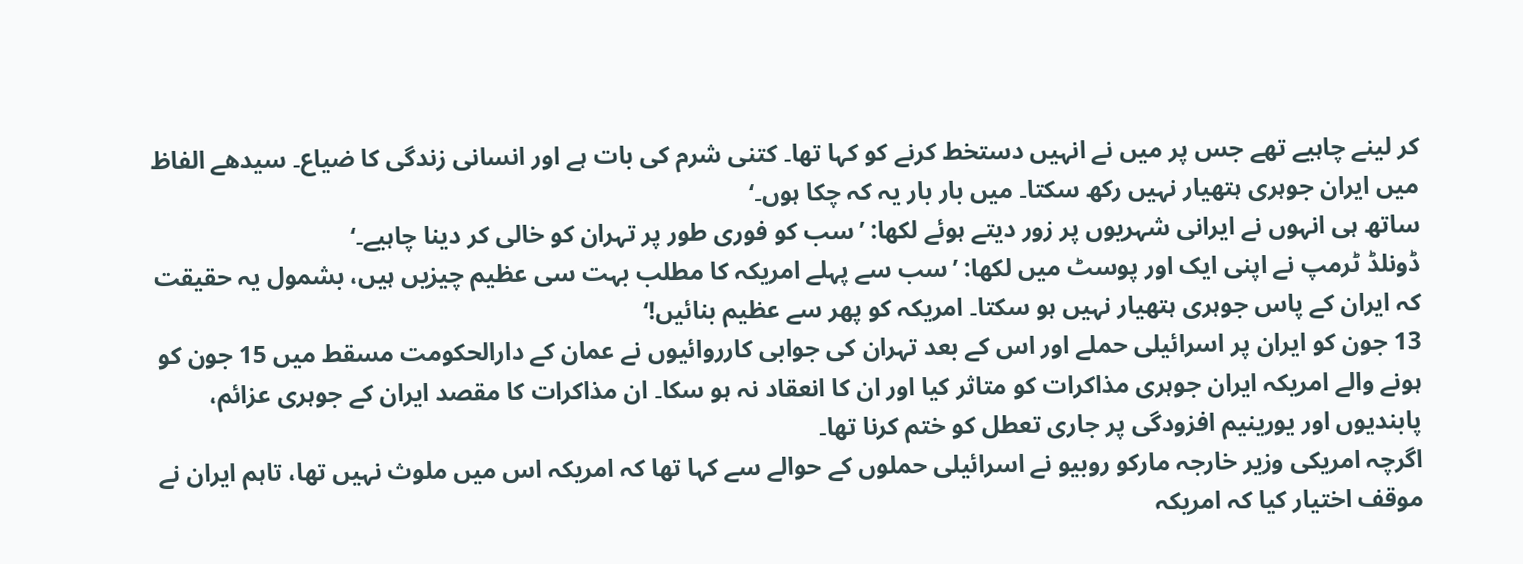کر لینے چاہیے تھے جس پر میں نے انہیں دستخط کرنے کو کہا تھا۔ کتنی شرم کی بات ہے اور انسانی زندگی کا ضیاع۔ سیدھے الفاظ میں ایران جوہری ہتھیار نہیں رکھ سکتا۔ میں بار بار یہ کہ چکا ہوں۔‘
ساتھ ہی انہوں نے ایرانی شہریوں پر زور دیتے ہوئے لکھا: ’سب کو فوری طور پر تہران کو خالی کر دینا چاہیے۔‘
ڈونلڈ ٹرمپ نے اپنی ایک اور پوسٹ میں لکھا: ’سب سے پہلے امریکہ کا مطلب بہت سی عظیم چیزیں ہیں، بشمول یہ حقیقت کہ ایران کے پاس جوہری ہتھیار نہیں ہو سکتا۔ امریکہ کو پھر سے عظیم بنائیں!‘
13 جون کو ایران پر اسرائیلی حملے اور اس کے بعد تہران کی جوابی کارروائیوں نے عمان کے دارالحکومت مسقط میں 15 جون کو ہونے والے امریکہ ایران جوہری مذاکرات کو متاثر کیا اور ان کا انعقاد نہ ہو سکا۔ ان مذاکرات کا مقصد ایران کے جوہری عزائم، پابندیوں اور یورینیم افزودگی پر جاری تعطل کو ختم کرنا تھا۔
اگرچہ امریکی وزیر خارجہ مارکو روبیو نے اسرائیلی حملوں کے حوالے سے کہا تھا کہ امریکہ اس میں ملوث نہیں تھا، تاہم ایران نے موقف اختیار کیا کہ امریکہ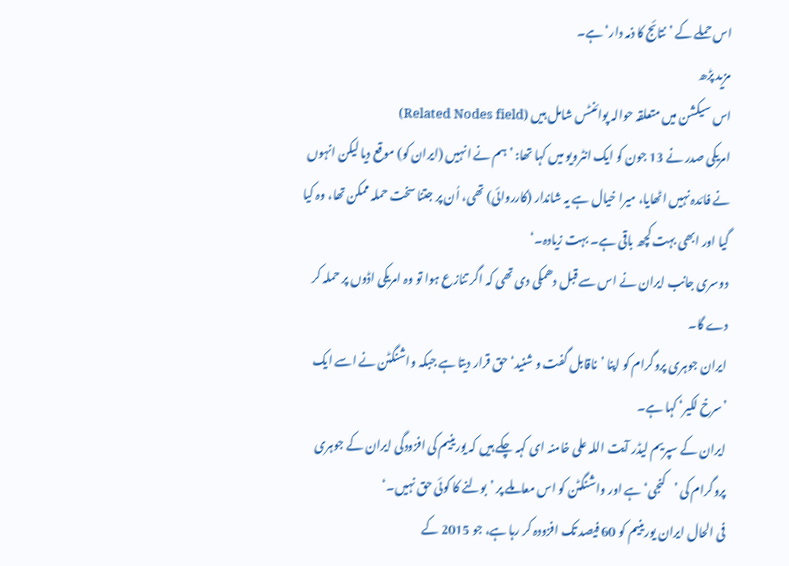اس حملے کے ’نتائج کا ذمہ دار‘ ہے۔
مزید پڑھ
اس سیکشن میں متعلقہ حوالہ پوائنٹس شامل ہیں (Related Nodes field)
امریکی صدر نے 13 جون کو ایک انٹرویو میں کہا تھا: ’ہم نے انہیں (ایران کو) موقع دیا لیکن انہوں نے فائدہ نہیں اٹھایا، میرا خیال ہے یہ شاندار (کارروائی) تھی، اُن پر جتنا سخت حملہ ممکن تھا، وہ کیا گیا اور ابھی بہت کچھ باقی ہے۔ بہت زیادہ۔‘
دوسری جانب ایران نے اس سے قبل دھمکی دی تھی کہ اگر تنازع ہوا تو وہ امریکی اڈوں پر حملہ کر دے گا۔
ایران جوہری پروگرام کو اپنا ’ناقابل گفت و شنید‘ حق قرار دیتا ہے جبکہ واشنگٹن نے اسے ایک ’سرخ لکیر‘ کہا ہے۔
ایران کے سپریم لیڈر آیت اللہ علی خامنہ ای کہہ چکے ہیں کہ یورینیم کی افزودگی ایران کے جوہری پروگرام کی ’کنجی‘ ہے اور واشنگٹن کو اس معاملے پر ’بولنے کا کوئی حق نہیں۔‘
فی الحال ایران یورینیم کو 60 فیصد تک افزودہ کر رہا ہے، جو 2015 کے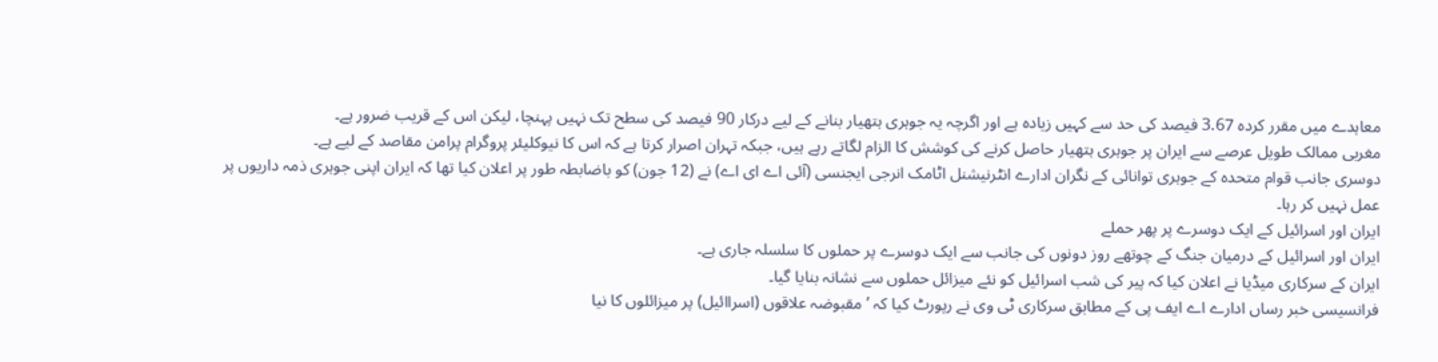معاہدے میں مقرر کردہ 3.67 فیصد کی حد سے کہیں زیادہ ہے اور اگرچہ یہ جوہری ہتھیار بنانے کے لیے درکار 90 فیصد کی سطح تک نہیں پہنچا، لیکن اس کے قریب ضرور ہے۔
مغربی ممالک طویل عرصے سے ایران پر جوہری ہتھیار حاصل کرنے کی کوشش کا الزام لگاتے رہے ہیں، جبکہ تہران اصرار کرتا ہے کہ اس کا نیوکلیئر پروگرام پرامن مقاصد کے لیے ہے۔
دوسری جانب قوام متحدہ کے جوہری توانائی کے نگران ادارے انٹرنیشنل اٹامک انرجی ایجنسی (آئی اے ای اے) نے (12 جون) کو باضابطہ طور پر اعلان کیا تھا کہ ایران اپنی جوہری ذمہ داریوں پر عمل نہیں کر رہا۔
ایران اور اسرائیل کے ایک دوسرے پر پھر حملے
ایران اور اسرائیل کے درمیان جنگ کے چوتھے روز دونوں کی جانب سے ایک دوسرے پر حملوں کا سلسلہ جاری ہے۔
ایران کے سرکاری میڈیا نے اعلان کیا کہ پیر کی شب اسرائیل کو نئے میزائل حملوں سے نشانہ بنایا گیا۔
فرانسیسی خبر رساں ادارے اے ایف پی کے مطابق سرکاری ٹی وی نے رپورٹ کیا کہ ’مقبوضہ علاقوں (اسراائیل) پر میزائلوں کا نیا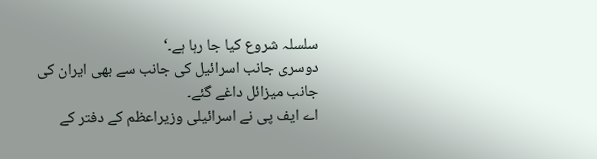سلسلہ شروع کیا جا رہا ہے۔‘
دوسری جانب اسرائیل کی جانب سے بھی ایران کی جانب میزائل داغے گئے۔
اے ایف پی نے اسرائیلی وزیراعظم کے دفتر کے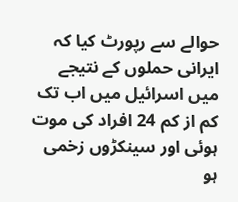حوالے سے رپورٹ کیا کہ ایرانی حملوں کے نتیجے میں اسرائیل میں اب تک کم از کم 24 افراد کی موت ہوئی اور سینکڑوں زخمی ہو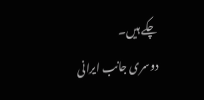چکے ہیں۔
دوسری جانب ایرانی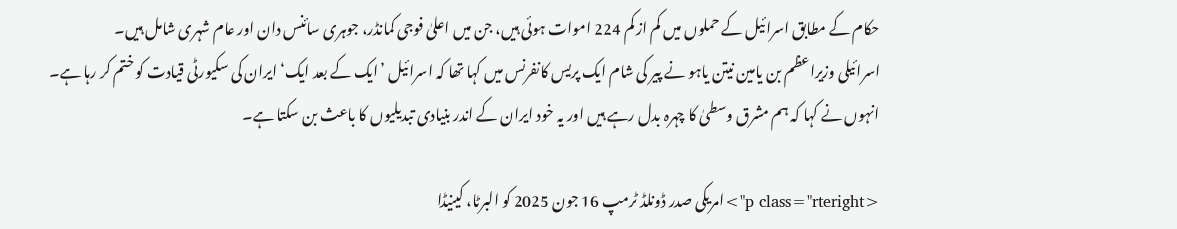حکام کے مطابق اسرائیل کے حملوں میں کم از کم 224 اموات ہوئی ہیں، جن میں اعلیٰ فوجی کمانڈر، جوہری سائنس دان اور عام شہری شامل ہیں۔
اسرائیلی وزیراعظم بن یامین نیتن یاہو نے پیر کی شام ایک پریس کانفرنس میں کہا تھا کہ اسرائیل ’ایک کے بعد ایک‘ ایران کی سکیورٹی قیادت کو ختم کر رہا ہے۔
انہوں نے کہا کہ ہم مشرق وسطیٰ کا چہرہ بدل رہے ہیں اور یہ خود ایران کے اندر بنیادی تبدیلیوں کا باعث بن سکتا ہے۔

<p class="rteright">امریکی صدر ڈونلڈ ٹرمپ 16 جون 2025 کو البرٹا، کینیڈا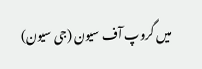میں گروپ آف سیون (جی سیون)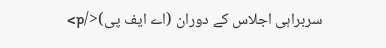سربراہی اجلاس کے دوران (اے ایف پی)</p>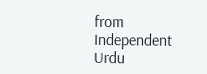from Independent Urdu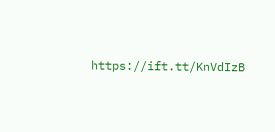https://ift.tt/KnVdIzB